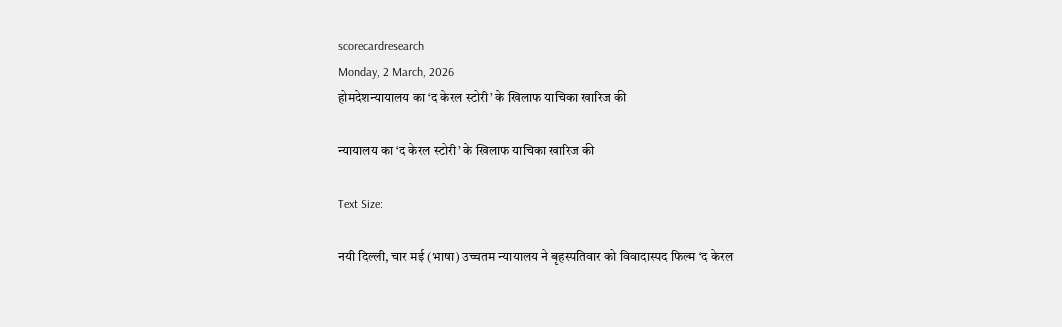scorecardresearch
Monday, 2 March, 2026
होमदेशन्यायालय का ‘द केरल स्टोरी’ के खिलाफ याचिका खारिज की

न्यायालय का ‘द केरल स्टोरी’ के खिलाफ याचिका खारिज की

Text Size:

नयी दिल्ली, चार मई (भाषा) उच्चतम न्यायालय ने बृहस्पतिवार को विवादास्पद फिल्म ‘द केरल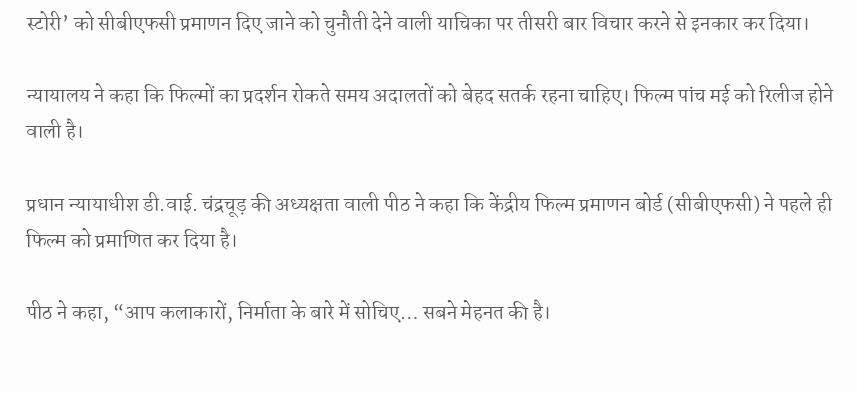स्टोरी’ को सीबीएफसी प्रमाणन दिए जाने को चुनौती देने वाली याचिका पर तीसरी बार विचार करने से इनकार कर दिया।

न्यायालय ने कहा कि फिल्मों का प्रदर्शन रोकते समय अदालतों को बेहद सतर्क रहना चाहिए। फिल्म पांच मई को रिलीज होने वाली है।

प्रधान न्यायाधीश डी.वाई. चंद्रचूड़ की अध्यक्षता वाली पीठ ने कहा कि केंद्रीय फिल्म प्रमाणन बोर्ड (सीबीएफसी) ने पहले ही फिल्म को प्रमाणित कर दिया है।

पीठ ने कहा, “आप कलाकारों, निर्माता के बारे में सोचिए… सबने मेहनत की है।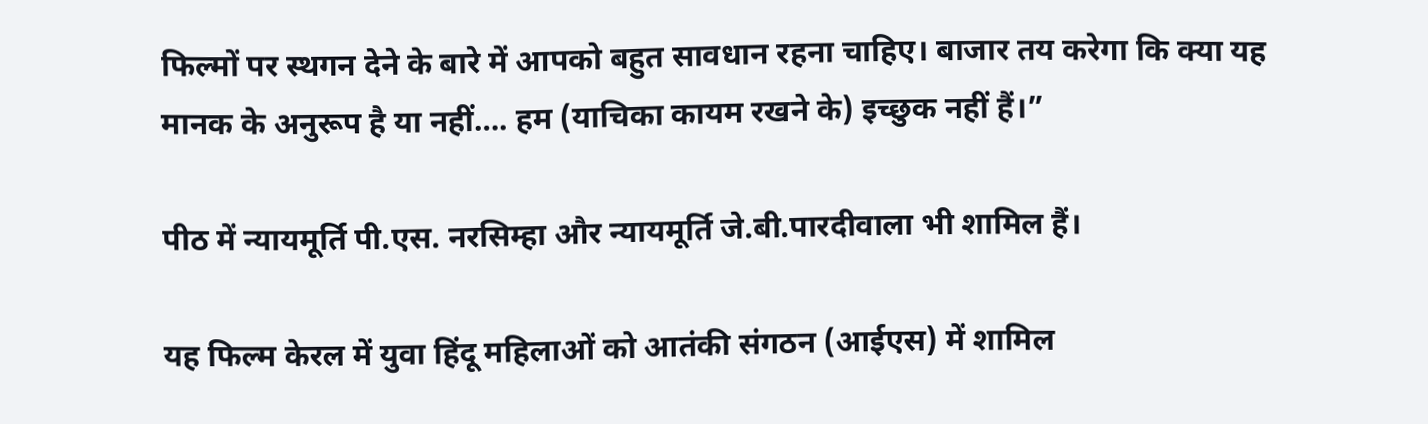फिल्मों पर स्थगन देने के बारे में आपको बहुत सावधान रहना चाहिए। बाजार तय करेगा कि क्या यह मानक के अनुरूप है या नहीं…. हम (याचिका कायम रखने के) इच्छुक नहीं हैं।”

पीठ में न्यायमूर्ति पी.एस. नरसिम्हा और न्यायमूर्ति जे.बी.पारदीवाला भी शामिल हैं।

यह फिल्म केरल में युवा हिंदू महिलाओं को आतंकी संगठन (आईएस) में शामिल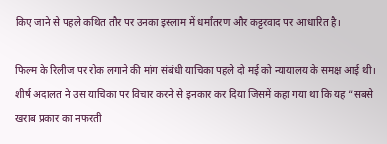किए जाने से पहले कथित तौर पर उनका इस्लाम में धर्मांतरण और कट्टरवाद पर आधारित है।

फिल्म के रिलीज पर रोक लगाने की मांग संबंधी याचिका पहले दो मई को न्यायालय के समक्ष आई थी। शीर्ष अदालत ने उस याचिका पर विचार करने से इनकार कर दिया जिसमें कहा गया था कि यह “सबसे खराब प्रकार का नफरती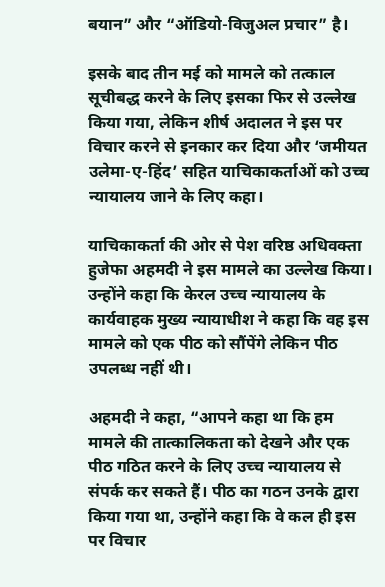बयान” और “ऑडियो-विजुअल प्रचार” है।

इसके बाद तीन मई को मामले को तत्काल सूचीबद्ध करने के लिए इसका फिर से उल्लेख किया गया, लेकिन शीर्ष अदालत ने इस पर विचार करने से इनकार कर दिया और ‘जमीयत उलेमा-ए-हिंद’ सहित याचिकाकर्ताओं को उच्च न्यायालय जाने के लिए कहा।

याचिकाकर्ता की ओर से पेश वरिष्ठ अधिवक्ता हुजेफा अहमदी ने इस मामले का उल्लेख किया। उन्होंने कहा कि केरल उच्च न्यायालय के कार्यवाहक मुख्य न्यायाधीश ने कहा कि वह इस मामले को एक पीठ को सौंपेंगे लेकिन पीठ उपलब्ध नहीं थी।

अहमदी ने कहा, “आपने कहा था कि हम मामले की तात्कालिकता को देखने और एक पीठ गठित करने के लिए उच्च न्यायालय से संपर्क कर सकते हैं। पीठ का गठन उनके द्वारा किया गया था, उन्होंने कहा कि वे कल ही इस पर विचार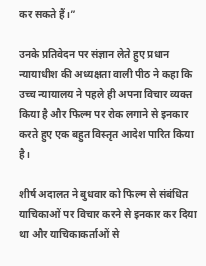कर सकते हैं।”

उनके प्रतिवेदन पर संज्ञान लेते हुए प्रधान न्यायाधीश की अध्यक्षता वाली पीठ ने कहा कि उच्च न्यायालय ने पहले ही अपना विचार व्यक्त किया है और फिल्म पर रोक लगाने से इनकार करते हुए एक बहुत विस्तृत आदेश पारित किया है।

शीर्ष अदालत ने बुधवार को फिल्म से संबंधित याचिकाओं पर विचार करने से इनकार कर दिया था और याचिकाकर्ताओं से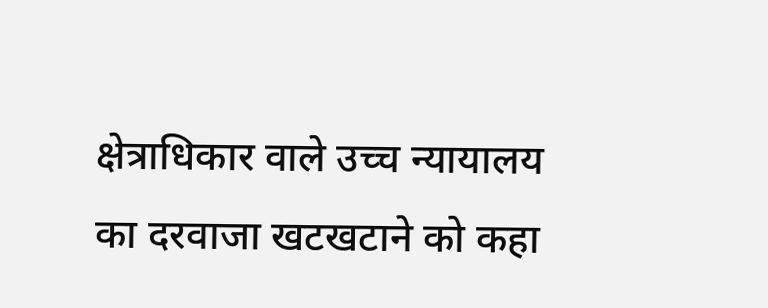क्षेत्राधिकार वाले उच्च न्यायालय का दरवाजा खटखटाने को कहा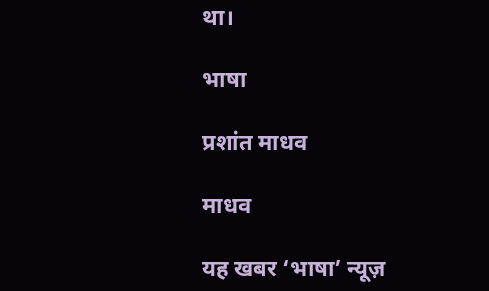था।

भाषा

प्रशांत माधव

माधव

यह खबर ‘भाषा’ न्यूज़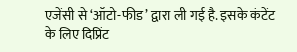एजेंसी से ‘ऑटो-फीड’ द्वारा ली गई है. इसके कंटेंट के लिए दिप्रिंट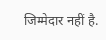जिम्मेदार नहीं है.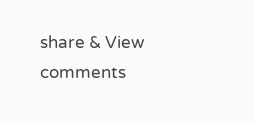share & View comments